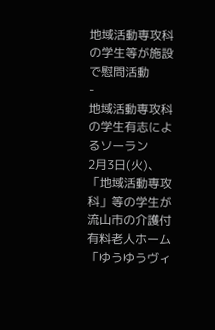地域活動専攻科の学生等が施設で慰問活動
-
地域活動専攻科の学生有志によるソーラン
2月3日(火)、「地域活動専攻科」等の学生が流山市の介護付有料老人ホーム「ゆうゆうヴィ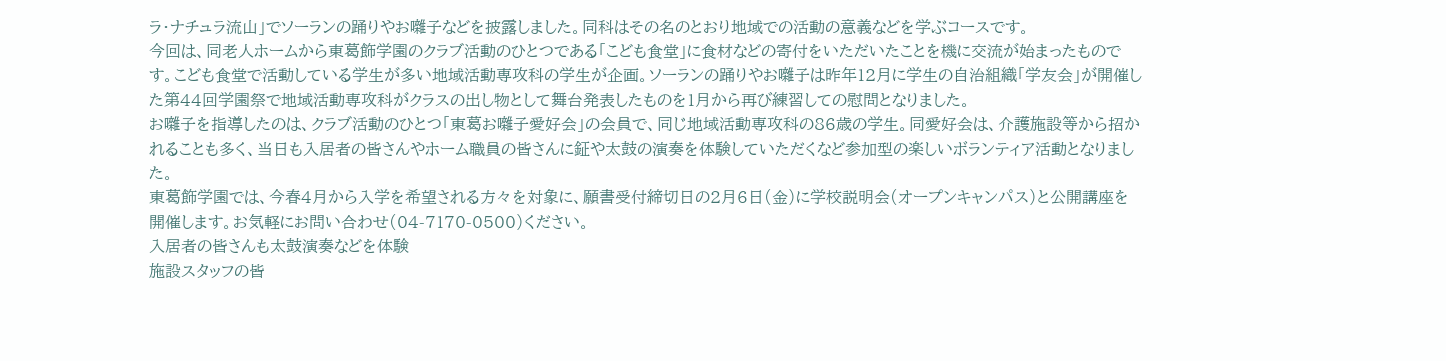ラ・ナチュラ流山」でソーランの踊りやお囃子などを披露しました。同科はその名のとおり地域での活動の意義などを学ぶコースです。
今回は、同老人ホームから東葛飾学園のクラブ活動のひとつである「こども食堂」に食材などの寄付をいただいたことを機に交流が始まったものです。こども食堂で活動している学生が多い地域活動専攻科の学生が企画。ソーランの踊りやお囃子は昨年12月に学生の自治組織「学友会」が開催した第44回学園祭で地域活動専攻科がクラスの出し物として舞台発表したものを1月から再び練習しての慰問となりました。
お囃子を指導したのは、クラブ活動のひとつ「東葛お囃子愛好会」の会員で、同じ地域活動専攻科の86歳の学生。同愛好会は、介護施設等から招かれることも多く、当日も入居者の皆さんやホーム職員の皆さんに鉦や太鼓の演奏を体験していただくなど参加型の楽しいボランティア活動となりました。
東葛飾学園では、今春4月から入学を希望される方々を対象に、願書受付締切日の2月6日(金)に学校説明会(オープンキャンパス)と公開講座を開催します。お気軽にお問い合わせ(04-7170-0500)ください。
入居者の皆さんも太鼓演奏などを体験
施設スタッフの皆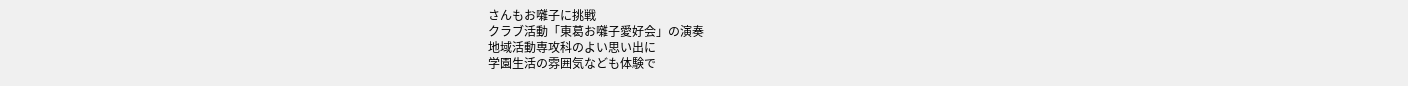さんもお囃子に挑戦
クラブ活動「東葛お囃子愛好会」の演奏
地域活動専攻科のよい思い出に
学園生活の雰囲気なども体験で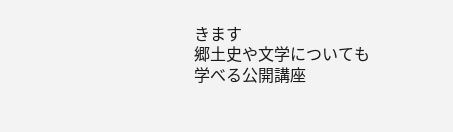きます
郷土史や文学についても学べる公開講座